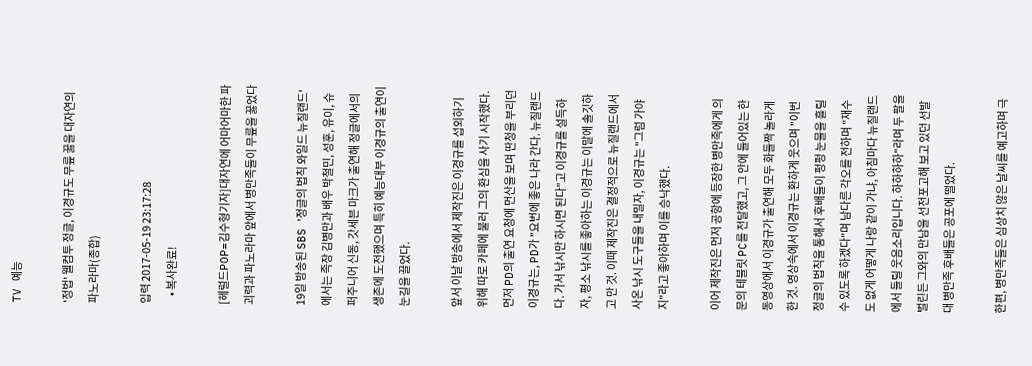TV 예능

'정법' 웰컴투 정글, 이경규도 무릎 꿇을 대자연의 파노라마(종합)

입력 2017-05-19 23:17:28
    • 복사완료!

[헤럴드POP=김수형기자]대자연에 어마어마한 파괴력과 파노라마 앞에서 병만족들이 무릎을 꿇었다

19일 방송된 SBS '정글의 법칙 와일드 뉴질랜드'에서는 족장 김병만과 배우 박철민, 성훈, 유이, 슈퍼주니어 신동, 갓세븐 마크가 출연해 정글에서의 생존에 도전했으며 특히 예능대부 이경규의 출연이 눈길을 끌었다.

앞서 이날 방송에서 제작진은 이경규를 섭외하기 위해 따로 카페에 불러 그의 환심을 사기 시작했다. 먼저 PD의 출연 요청에 먼산을 보며 딴청을 부리던 이경규는, PD가 "요번에 좋은 나라 간다. 뉴질랜드다. 가서 낚시만 하시면 된다"고 이경규를 설득하자, 평소 낚시를 좋아하는 이경규는 이말에 솔깃하고 만 것. 이때 제작진은 결정적으로 뉴질랜드에서 사온 낚시 도구들을 내밀자, 이경규는 "그럼 가야지"라고 좋아하며 이를 승낙했다.

이어 제작진은 먼저 공항에 등장한 병만족에게 의문의 테블릿 PC를 전달했고, 그 안에 들어있는 한 동영상에서 이경규가 출연해 모두 화들짝 놀라게 한 것. 영상속에서 이경규는 환하게 웃으며 "이번 정글의 법칙을 통해서 후배들이 펑펑 눈물을 흘릴 수 있도록 하겠다"며 남다른 각오를 전하며 "재수도 없게 어떻게 나랑 같이 가냐, 아침마다 뉴질랜드에서 들릴 웃음소리입니다. 하하하하"라며 두 팔을 벌린든 그와의 만남을 선전포고해 보고 있던 선발대 병만족 후배들은 공포에 떨었다.

한편, 병만족들은 심상치 않은 날씨를 예고하며 극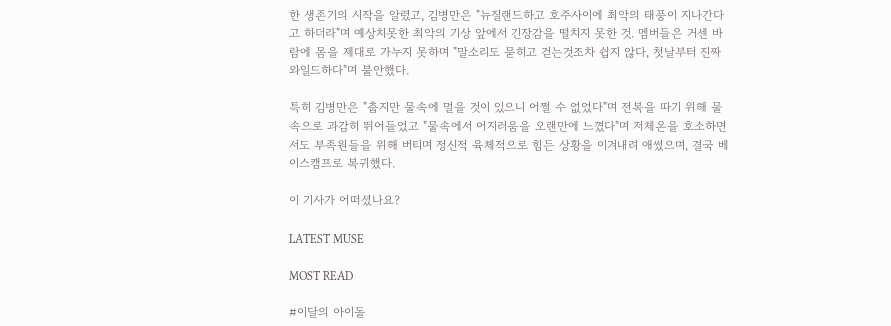한 생존기의 시작을 알렸고, 김병만은 "뉴질랜드하고 호주사이에 최악의 태풍이 지나간다고 하더라"며 예상치못한 최악의 기상 앞에서 긴장감을 떨치지 못한 것. 멤버들은 거센 바람에 몸을 제대로 가누지 못하며 "말소리도 묻히고 걷는것조차 쉽지 않다, 첫날부터 진짜 와일드하다"며 불안했다.

특히 김병만은 "춥지만 물속에 멀을 것이 있으니 어쩔 수 없었다"며 전복을 따기 위해 물속으로 과감히 뛰어들었고 "물속에서 어지러움을 오랜만에 느꼈다"며 저체온을 호소하면서도 부족원들을 위해 버티며 정신적 육체적으로 힘든 상황을 이겨내려 애썼으며, 결국 베이스캠프로 복귀했다.

이 기사가 어떠셨나요?

LATEST MUSE

MOST READ

#이달의 아이돌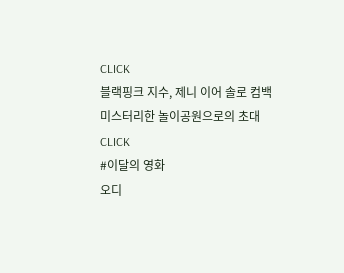CLICK
블랙핑크 지수, 제니 이어 솔로 컴백
미스터리한 놀이공원으로의 초대
CLICK
#이달의 영화
오디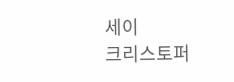세이
크리스토퍼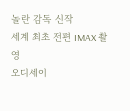놀란 감독 신작
세계 최초 전편 IMAX 촬영
오디세이